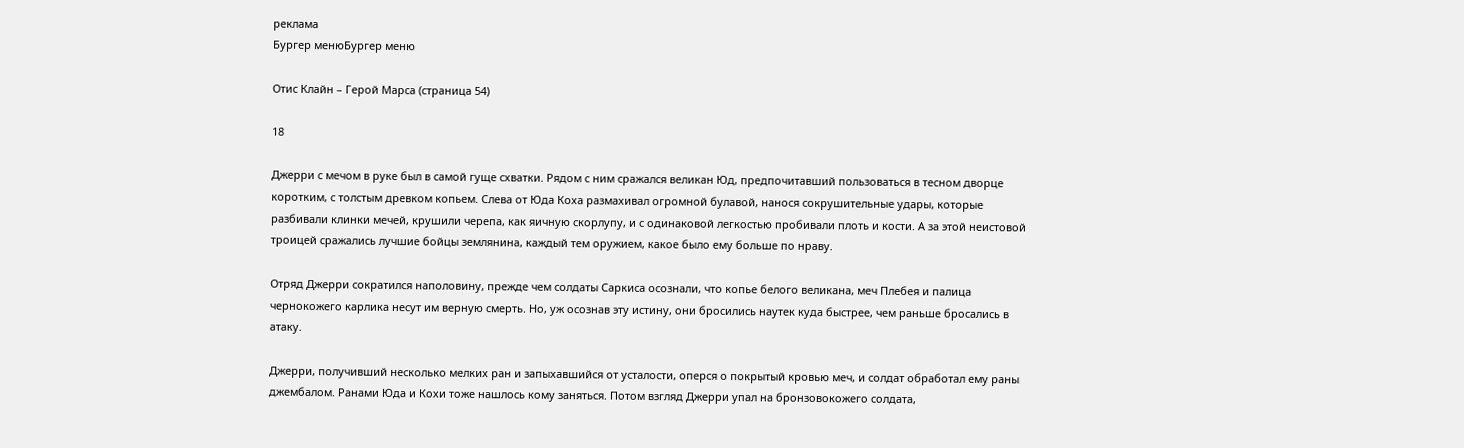реклама
Бургер менюБургер меню

Отис Клайн – Герой Марса (страница 54)

18

Джерри с мечом в руке был в самой гуще схватки. Рядом с ним сражался великан Юд, предпочитавший пользоваться в тесном дворце коротким, с толстым древком копьем. Слева от Юда Коха размахивал огромной булавой, нанося сокрушительные удары, которые разбивали клинки мечей, крушили черепа, как яичную скорлупу, и с одинаковой легкостью пробивали плоть и кости. А за этой неистовой троицей сражались лучшие бойцы землянина, каждый тем оружием, какое было ему больше по нраву.

Отряд Джерри сократился наполовину, прежде чем солдаты Саркиса осознали, что копье белого великана, меч Плебея и палица чернокожего карлика несут им верную смерть. Но, уж осознав эту истину, они бросились наутек куда быстрее, чем раньше бросались в атаку.

Джерри, получивший несколько мелких ран и запыхавшийся от усталости, оперся о покрытый кровью меч, и солдат обработал ему раны джембалом. Ранами Юда и Кохи тоже нашлось кому заняться. Потом взгляд Джерри упал на бронзовокожего солдата,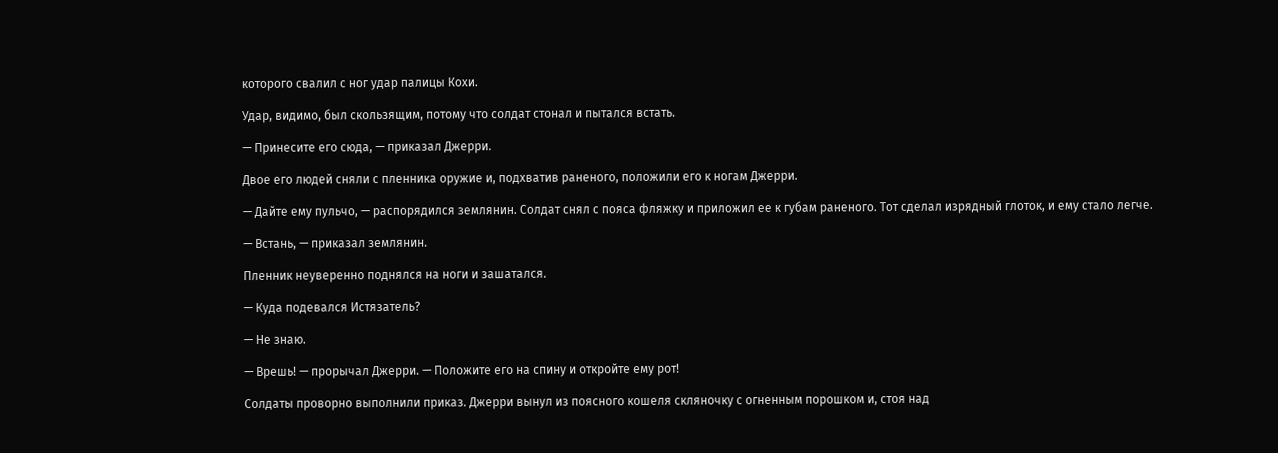которого свалил с ног удар палицы Кохи.

Удар, видимо, был скользящим, потому что солдат стонал и пытался встать.

— Принесите его сюда, — приказал Джерри.

Двое его людей сняли с пленника оружие и, подхватив раненого, положили его к ногам Джерри.

— Дайте ему пульчо, — распорядился землянин. Солдат снял с пояса фляжку и приложил ее к губам раненого. Тот сделал изрядный глоток, и ему стало легче.

— Встань, — приказал землянин.

Пленник неуверенно поднялся на ноги и зашатался.

— Куда подевался Истязатель?

— Не знаю.

— Врешь! — прорычал Джерри. — Положите его на спину и откройте ему рот!

Солдаты проворно выполнили приказ. Джерри вынул из поясного кошеля скляночку с огненным порошком и, стоя над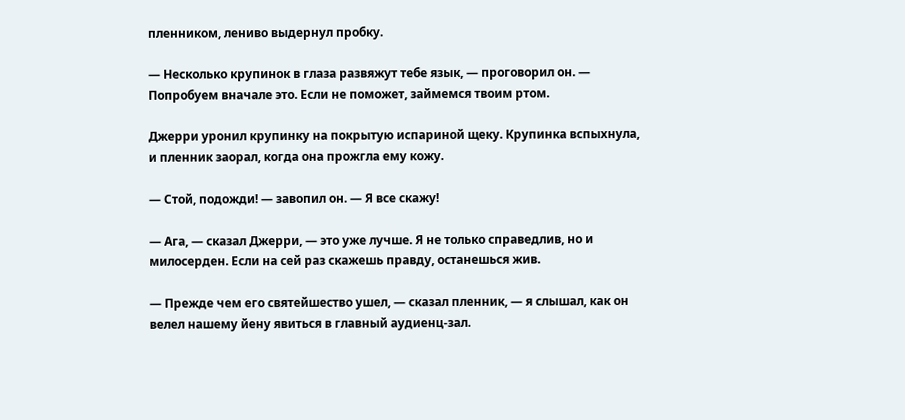пленником, лениво выдернул пробку.

— Несколько крупинок в глаза развяжут тебе язык, — проговорил он. — Попробуем вначале это. Если не поможет, займемся твоим ртом.

Джерри уронил крупинку на покрытую испариной щеку. Крупинка вспыхнула, и пленник заорал, когда она прожгла ему кожу.

— Стой, подожди! — завопил он. — Я все скажу!

— Ага, — сказал Джерри, — это уже лучше. Я не только справедлив, но и милосерден. Если на сей раз скажешь правду, останешься жив.

— Прежде чем его святейшество ушел, — сказал пленник, — я слышал, как он велел нашему йену явиться в главный аудиенц-зал.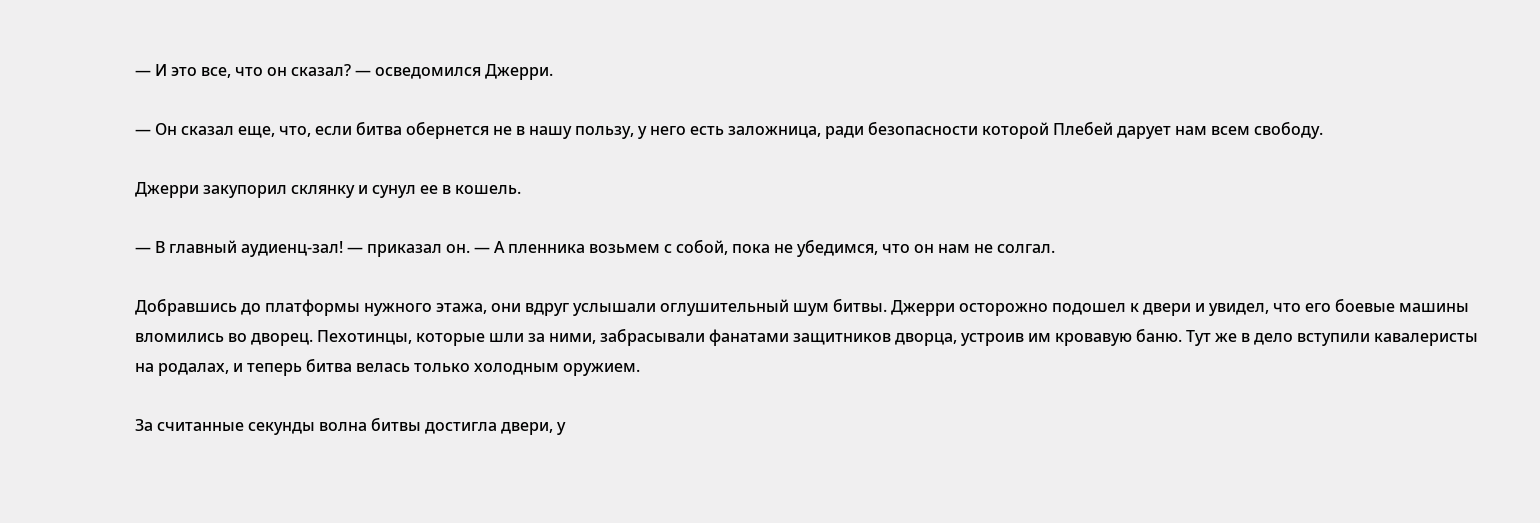— И это все, что он сказал? — осведомился Джерри.

— Он сказал еще, что, если битва обернется не в нашу пользу, у него есть заложница, ради безопасности которой Плебей дарует нам всем свободу.

Джерри закупорил склянку и сунул ее в кошель.

— В главный аудиенц-зал! — приказал он. — А пленника возьмем с собой, пока не убедимся, что он нам не солгал.

Добравшись до платформы нужного этажа, они вдруг услышали оглушительный шум битвы. Джерри осторожно подошел к двери и увидел, что его боевые машины вломились во дворец. Пехотинцы, которые шли за ними, забрасывали фанатами защитников дворца, устроив им кровавую баню. Тут же в дело вступили кавалеристы на родалах, и теперь битва велась только холодным оружием.

За считанные секунды волна битвы достигла двери, у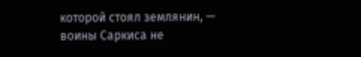которой стоял землянин, — воины Саркиса не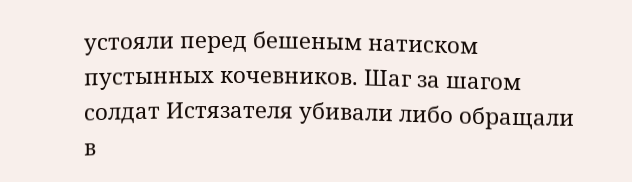устояли перед бешеным натиском пустынных кочевников. Шаг за шагом солдат Истязателя убивали либо обращали в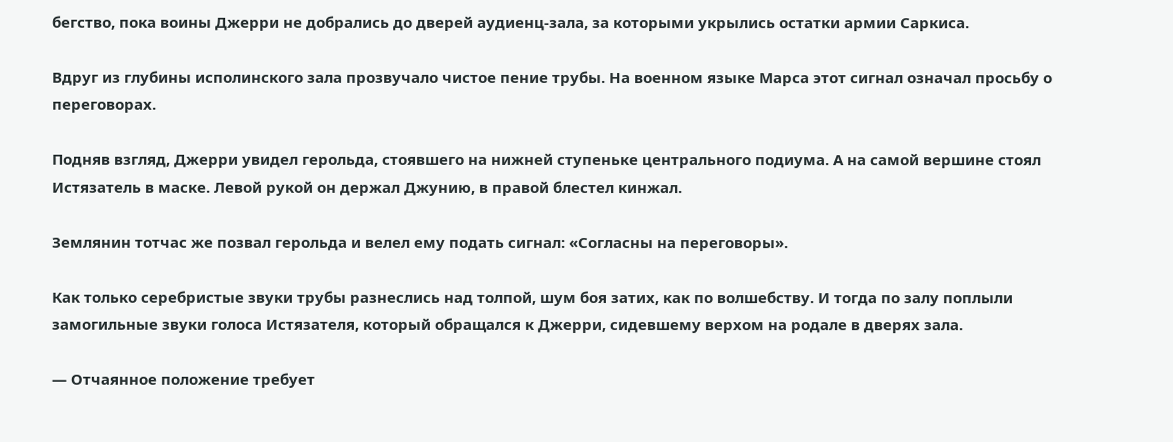бегство, пока воины Джерри не добрались до дверей аудиенц-зала, за которыми укрылись остатки армии Саркиса.

Вдруг из глубины исполинского зала прозвучало чистое пение трубы. На военном языке Марса этот сигнал означал просьбу о переговорах.

Подняв взгляд, Джерри увидел герольда, стоявшего на нижней ступеньке центрального подиума. А на самой вершине стоял Истязатель в маске. Левой рукой он держал Джунию, в правой блестел кинжал.

Землянин тотчас же позвал герольда и велел ему подать сигнал: «Согласны на переговоры».

Как только серебристые звуки трубы разнеслись над толпой, шум боя затих, как по волшебству. И тогда по залу поплыли замогильные звуки голоса Истязателя, который обращался к Джерри, сидевшему верхом на родале в дверях зала.

— Отчаянное положение требует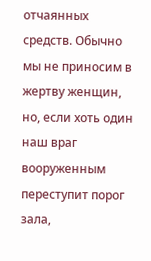отчаянных средств. Обычно мы не приносим в жертву женщин, но, если хоть один наш враг вооруженным переступит порог зала,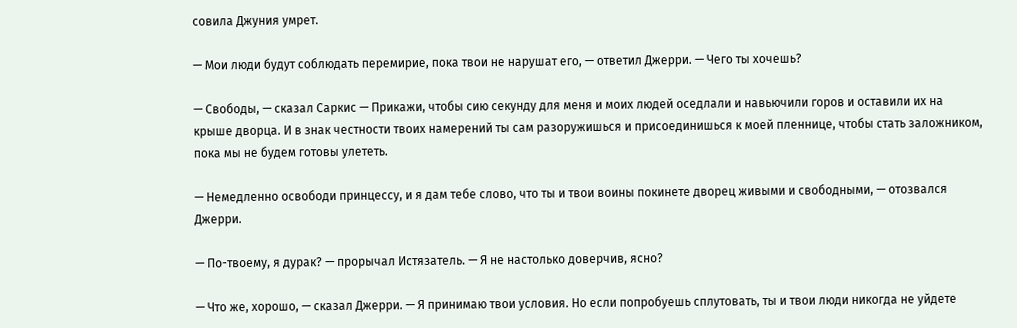совила Джуния умрет.

— Мои люди будут соблюдать перемирие, пока твои не нарушат его, — ответил Джерри. — Чего ты хочешь?

— Свободы, — сказал Саркис — Прикажи, чтобы сию секунду для меня и моих людей оседлали и навьючили горов и оставили их на крыше дворца. И в знак честности твоих намерений ты сам разоружишься и присоединишься к моей пленнице, чтобы стать заложником, пока мы не будем готовы улететь.

— Немедленно освободи принцессу, и я дам тебе слово, что ты и твои воины покинете дворец живыми и свободными, — отозвался Джерри.

— По-твоему, я дурак? — прорычал Истязатель. — Я не настолько доверчив, ясно?

— Что же, хорошо, — сказал Джерри. — Я принимаю твои условия. Но если попробуешь сплутовать, ты и твои люди никогда не уйдете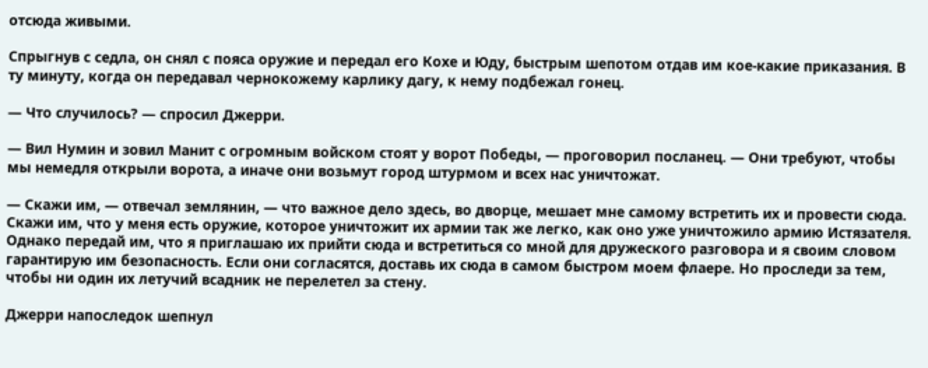отсюда живыми.

Спрыгнув с седла, он снял с пояса оружие и передал его Кохе и Юду, быстрым шепотом отдав им кое-какие приказания. В ту минуту, когда он передавал чернокожему карлику дагу, к нему подбежал гонец.

— Что случилось? — спросил Джерри.

— Вил Нумин и зовил Манит с огромным войском стоят у ворот Победы, — проговорил посланец. — Они требуют, чтобы мы немедля открыли ворота, а иначе они возьмут город штурмом и всех нас уничтожат.

— Скажи им, — отвечал землянин, — что важное дело здесь, во дворце, мешает мне самому встретить их и провести сюда. Скажи им, что у меня есть оружие, которое уничтожит их армии так же легко, как оно уже уничтожило армию Истязателя. Однако передай им, что я приглашаю их прийти сюда и встретиться со мной для дружеского разговора и я своим словом гарантирую им безопасность. Если они согласятся, доставь их сюда в самом быстром моем флаере. Но проследи за тем, чтобы ни один их летучий всадник не перелетел за стену.

Джерри напоследок шепнул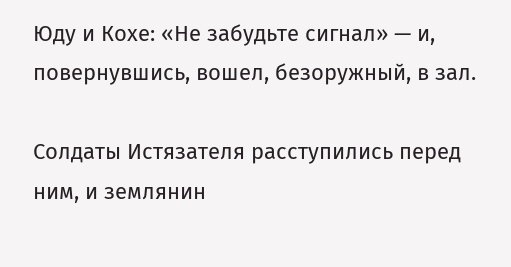Юду и Кохе: «Не забудьте сигнал» — и, повернувшись, вошел, безоружный, в зал.

Солдаты Истязателя расступились перед ним, и землянин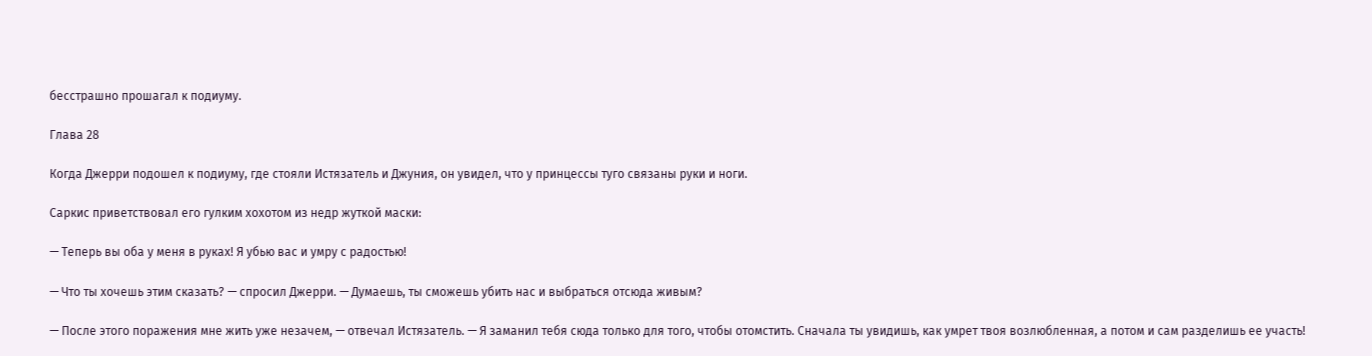бесстрашно прошагал к подиуму.

Глава 28

Когда Джерри подошел к подиуму, где стояли Истязатель и Джуния, он увидел, что у принцессы туго связаны руки и ноги.

Саркис приветствовал его гулким хохотом из недр жуткой маски:

— Теперь вы оба у меня в руках! Я убью вас и умру с радостью!

— Что ты хочешь этим сказать? — спросил Джерри. — Думаешь, ты сможешь убить нас и выбраться отсюда живым?

— После этого поражения мне жить уже незачем, — отвечал Истязатель. — Я заманил тебя сюда только для того, чтобы отомстить. Сначала ты увидишь, как умрет твоя возлюбленная, а потом и сам разделишь ее участь!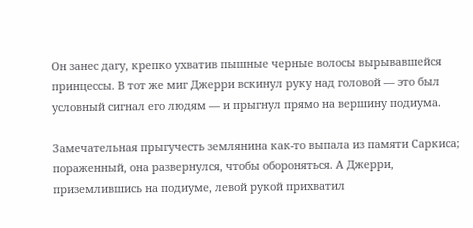Он занес дагу, крепко ухватив пышные черные волосы вырывавшейся принцессы. В тот же миг Джерри вскинул руку над головой — это был условный сигнал его людям — и прыгнул прямо на вершину подиума.

Замечательная прыгучесть землянина как-то выпала из памяти Саркиса; пораженный, она развернулся, чтобы обороняться. А Джерри, приземлившись на подиуме, левой рукой прихватил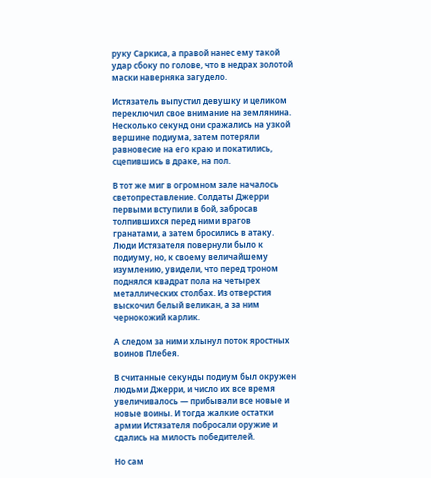руку Саркиса, а правой нанес ему такой удар сбоку по голове, что в недрах золотой маски наверняка загудело.

Истязатель выпустил девушку и целиком переключил свое внимание на землянина. Несколько секунд они сражались на узкой вершине подиума, затем потеряли равновесие на его краю и покатились, сцепившись в драке, на пол.

В тот же миг в огромном зале началось светопреставление. Солдаты Джерри первыми вступили в бой, забросав толпившихся перед ними врагов гранатами, а затем бросились в атаку. Люди Истязателя повернули было к подиуму, но, к своему величайшему изумлению, увидели, что перед троном поднялся квадрат пола на четырех металлических столбах. Из отверстия выскочил белый великан, а за ним чернокожий карлик.

А следом за ними хлынул поток яростных воинов Плебея.

В считанные секунды подиум был окружен людьми Джерри, и число их все время увеличивалось — прибывали все новые и новые воины. И тогда жалкие остатки армии Истязателя побросали оружие и сдались на милость победителей.

Но сам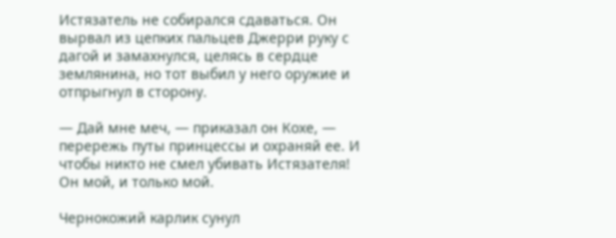Истязатель не собирался сдаваться. Он вырвал из цепких пальцев Джерри руку с дагой и замахнулся, целясь в сердце землянина, но тот выбил у него оружие и отпрыгнул в сторону.

— Дай мне меч, — приказал он Кохе, — перережь путы принцессы и охраняй ее. И чтобы никто не смел убивать Истязателя! Он мой, и только мой.

Чернокожий карлик сунул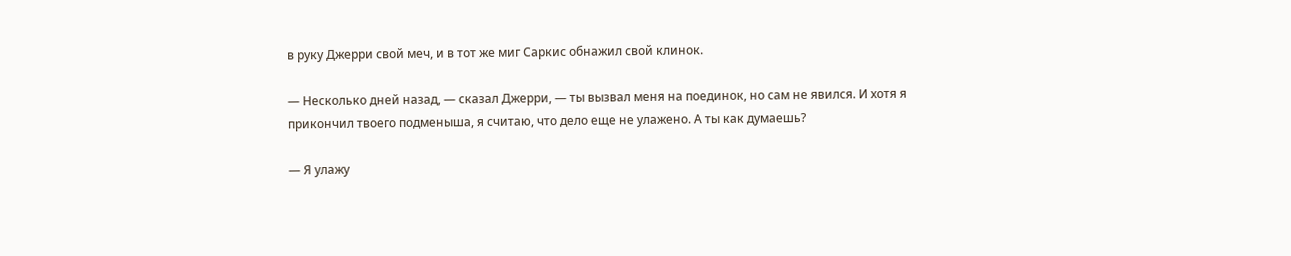в руку Джерри свой меч, и в тот же миг Саркис обнажил свой клинок.

— Несколько дней назад, — сказал Джерри, — ты вызвал меня на поединок, но сам не явился. И хотя я прикончил твоего подменыша, я считаю, что дело еще не улажено. А ты как думаешь?

— Я улажу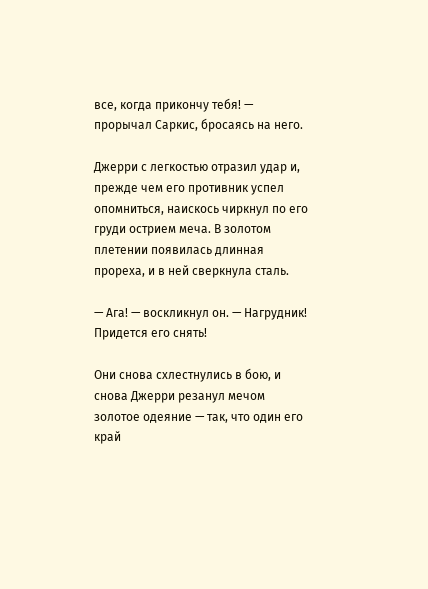все, когда прикончу тебя! — прорычал Саркис, бросаясь на него.

Джерри с легкостью отразил удар и, прежде чем его противник успел опомниться, наискось чиркнул по его груди острием меча. В золотом плетении появилась длинная прореха, и в ней сверкнула сталь.

— Ага! — воскликнул он. — Нагрудник! Придется его снять!

Они снова схлестнулись в бою, и снова Джерри резанул мечом золотое одеяние — так, что один его край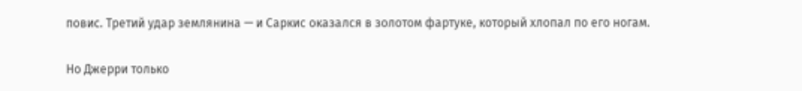повис. Третий удар землянина — и Саркис оказался в золотом фартуке, который хлопал по его ногам.

Но Джерри только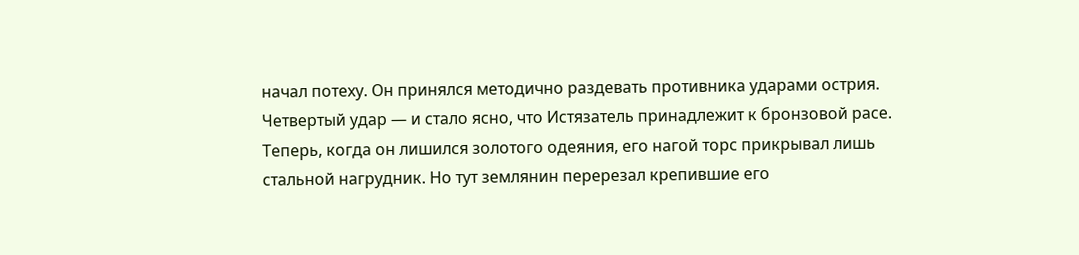начал потеху. Он принялся методично раздевать противника ударами острия. Четвертый удар — и стало ясно, что Истязатель принадлежит к бронзовой расе. Теперь, когда он лишился золотого одеяния, его нагой торс прикрывал лишь стальной нагрудник. Но тут землянин перерезал крепившие его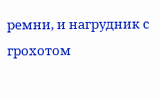ремни, и нагрудник с грохотом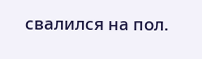свалился на пол.